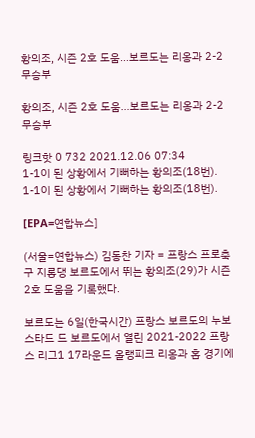황의조, 시즌 2호 도움…보르도는 리옹과 2-2 무승부

황의조, 시즌 2호 도움…보르도는 리옹과 2-2 무승부

링크핫 0 732 2021.12.06 07:34
1-1이 된 상황에서 기뻐하는 황의조(18번).
1-1이 된 상황에서 기뻐하는 황의조(18번).

[EPA=연합뉴스]

(서울=연합뉴스) 김동찬 기자 = 프랑스 프로축구 지롱댕 보르도에서 뛰는 황의조(29)가 시즌 2호 도움을 기록했다.

보르도는 6일(한국시간) 프랑스 보르도의 누보 스타드 드 보르도에서 열린 2021-2022 프랑스 리그1 17라운드 올랭피크 리옹과 홈 경기에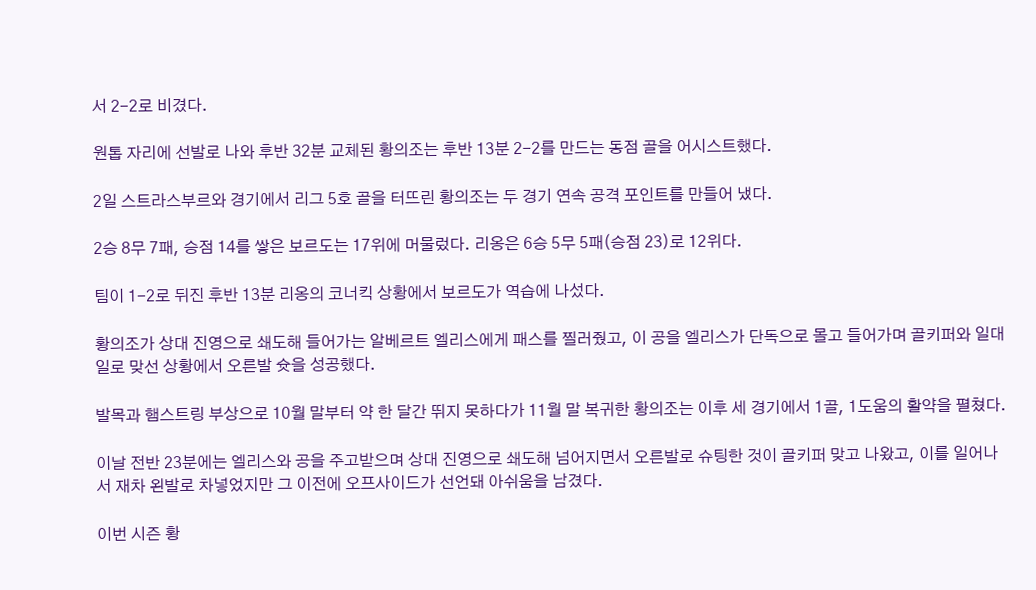서 2-2로 비겼다.

원톱 자리에 선발로 나와 후반 32분 교체된 황의조는 후반 13분 2-2를 만드는 동점 골을 어시스트했다.

2일 스트라스부르와 경기에서 리그 5호 골을 터뜨린 황의조는 두 경기 연속 공격 포인트를 만들어 냈다.

2승 8무 7패, 승점 14를 쌓은 보르도는 17위에 머물렀다. 리옹은 6승 5무 5패(승점 23)로 12위다.

팀이 1-2로 뒤진 후반 13분 리옹의 코너킥 상황에서 보르도가 역습에 나섰다.

황의조가 상대 진영으로 쇄도해 들어가는 알베르트 엘리스에게 패스를 찔러줬고, 이 공을 엘리스가 단독으로 몰고 들어가며 골키퍼와 일대일로 맞선 상황에서 오른발 슛을 성공했다.

발목과 햄스트링 부상으로 10월 말부터 약 한 달간 뛰지 못하다가 11월 말 복귀한 황의조는 이후 세 경기에서 1골, 1도움의 활약을 펼쳤다.

이날 전반 23분에는 엘리스와 공을 주고받으며 상대 진영으로 쇄도해 넘어지면서 오른발로 슈팅한 것이 골키퍼 맞고 나왔고, 이를 일어나서 재차 왼발로 차넣었지만 그 이전에 오프사이드가 선언돼 아쉬움을 남겼다.

이번 시즌 황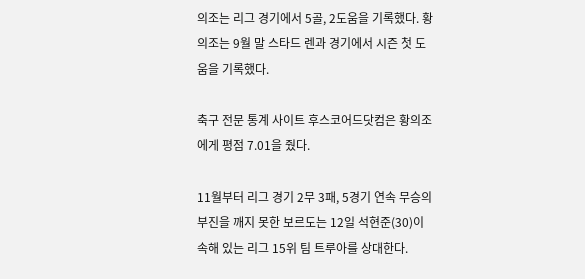의조는 리그 경기에서 5골, 2도움을 기록했다. 황의조는 9월 말 스타드 렌과 경기에서 시즌 첫 도움을 기록했다.

축구 전문 통계 사이트 후스코어드닷컴은 황의조에게 평점 7.01을 줬다.

11월부터 리그 경기 2무 3패, 5경기 연속 무승의 부진을 깨지 못한 보르도는 12일 석현준(30)이 속해 있는 리그 15위 팀 트루아를 상대한다.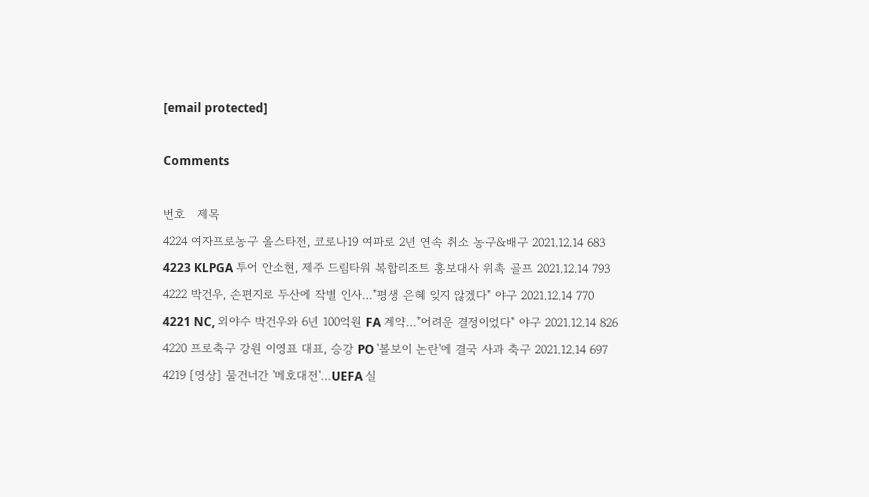[email protected]

Comments

번호   제목
4224 여자프로농구 올스타전, 코로나19 여파로 2년 연속 취소 농구&배구 2021.12.14 683
4223 KLPGA 투어 안소현, 제주 드림타워 복합리조트 홍보대사 위촉 골프 2021.12.14 793
4222 박건우, 손편지로 두산에 작별 인사…"평생 은혜 잊지 않겠다" 야구 2021.12.14 770
4221 NC, 외야수 박건우와 6년 100억원 FA 계약…"어려운 결정이었다" 야구 2021.12.14 826
4220 프로축구 강원 이영표 대표, 승강 PO '볼보이 논란'에 결국 사과 축구 2021.12.14 697
4219 [영상] 물건너간 '메호대전'…UEFA 실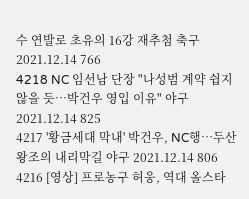수 연발로 초유의 16강 재추첨 축구 2021.12.14 766
4218 NC 임선남 단장 "나성범 계약 쉽지 않을 듯…박건우 영입 이유" 야구 2021.12.14 825
4217 '황금세대 막내' 박건우, NC행…두산 왕조의 내리막길 야구 2021.12.14 806
4216 [영상] 프로농구 허웅, 역대 올스타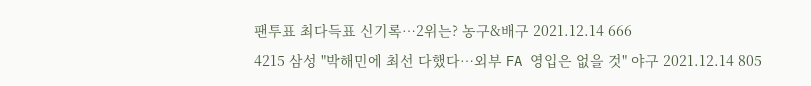팬투표 최다득표 신기록…2위는? 농구&배구 2021.12.14 666
4215 삼성 "박해민에 최선 다했다…외부 FA 영입은 없을 것" 야구 2021.12.14 805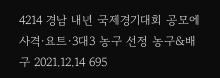4214 경남 내년 국제경기대회 공모에 사격·요트·3대3 농구 선정 농구&배구 2021.12.14 695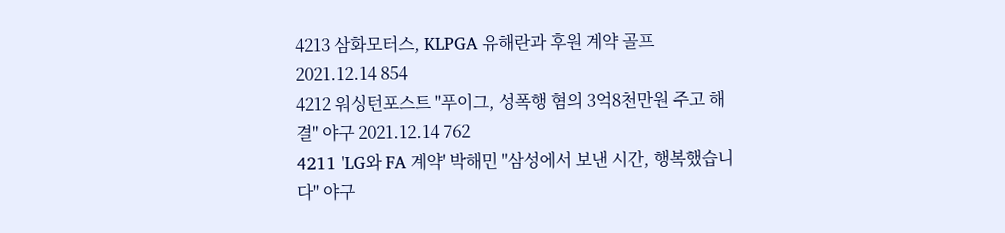4213 삼화모터스, KLPGA 유해란과 후원 계약 골프 2021.12.14 854
4212 워싱턴포스트 "푸이그, 성폭행 혐의 3억8천만원 주고 해결" 야구 2021.12.14 762
4211 'LG와 FA 계약' 박해민 "삼성에서 보낸 시간, 행복했습니다" 야구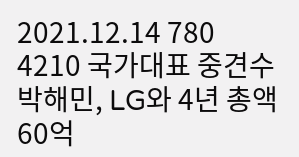2021.12.14 780
4210 국가대표 중견수 박해민, LG와 4년 총액 60억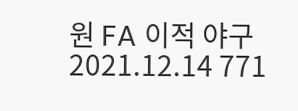원 FA 이적 야구 2021.12.14 771